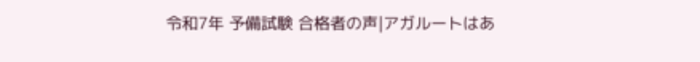令和7年 予備試験 合格者の声|アガルートはあ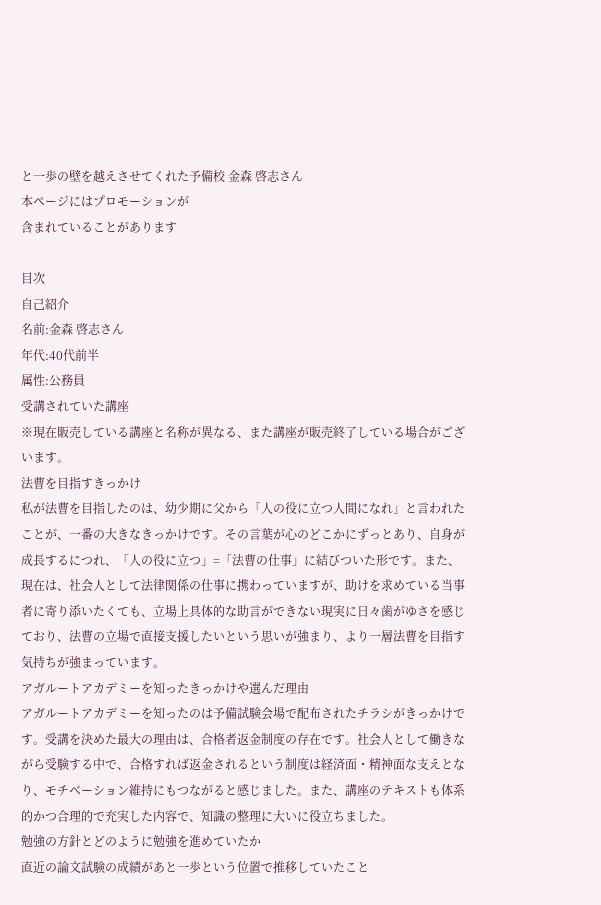と一歩の壁を越えさせてくれた予備校 金森 啓志さん
本ページにはプロモーションが
含まれていることがあります

目次
自己紹介
名前:金森 啓志さん
年代:40代前半
属性:公務員
受講されていた講座
※現在販売している講座と名称が異なる、また講座が販売終了している場合がございます。
法曹を目指すきっかけ
私が法曹を目指したのは、幼少期に父から「人の役に立つ人間になれ」と言われたことが、一番の大きなきっかけです。その言葉が心のどこかにずっとあり、自身が成長するにつれ、「人の役に立つ」=「法曹の仕事」に結びついた形です。また、現在は、社会人として法律関係の仕事に携わっていますが、助けを求めている当事者に寄り添いたくても、立場上具体的な助言ができない現実に日々歯がゆさを感じており、法曹の立場で直接支援したいという思いが強まり、より一層法曹を目指す気持ちが強まっています。
アガルートアカデミーを知ったきっかけや選んだ理由
アガルートアカデミーを知ったのは予備試験会場で配布されたチラシがきっかけです。受講を決めた最大の理由は、合格者返金制度の存在です。社会人として働きながら受験する中で、合格すれば返金されるという制度は経済面・精神面な支えとなり、モチベーション維持にもつながると感じました。また、講座のテキストも体系的かつ合理的で充実した内容で、知識の整理に大いに役立ちました。
勉強の方針とどのように勉強を進めていたか
直近の論文試験の成績があと一歩という位置で推移していたこと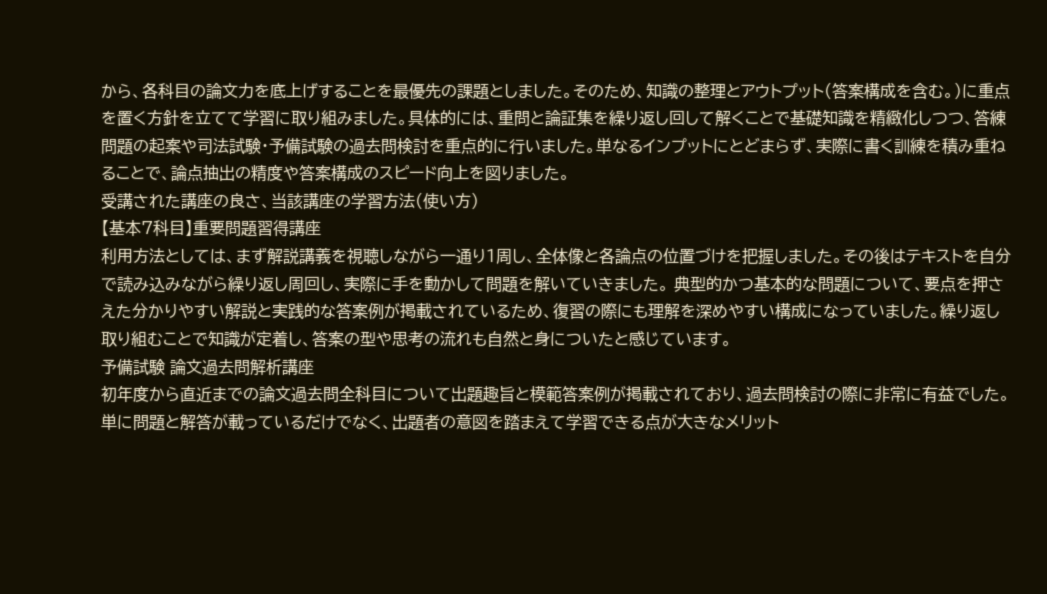から、各科目の論文力を底上げすることを最優先の課題としました。そのため、知識の整理とアウトプット(答案構成を含む。)に重点を置く方針を立てて学習に取り組みました。具体的には、重問と論証集を繰り返し回して解くことで基礎知識を精緻化しつつ、答練問題の起案や司法試験・予備試験の過去問検討を重点的に行いました。単なるインプットにとどまらず、実際に書く訓練を積み重ねることで、論点抽出の精度や答案構成のスピード向上を図りました。
受講された講座の良さ、当該講座の学習方法(使い方)
【基本7科目】重要問題習得講座
利用方法としては、まず解説講義を視聴しながら一通り1周し、全体像と各論点の位置づけを把握しました。その後はテキストを自分で読み込みながら繰り返し周回し、実際に手を動かして問題を解いていきました。 典型的かつ基本的な問題について、要点を押さえた分かりやすい解説と実践的な答案例が掲載されているため、復習の際にも理解を深めやすい構成になっていました。繰り返し取り組むことで知識が定着し、答案の型や思考の流れも自然と身についたと感じています。
予備試験 論文過去問解析講座
初年度から直近までの論文過去問全科目について出題趣旨と模範答案例が掲載されており、過去問検討の際に非常に有益でした。単に問題と解答が載っているだけでなく、出題者の意図を踏まえて学習できる点が大きなメリット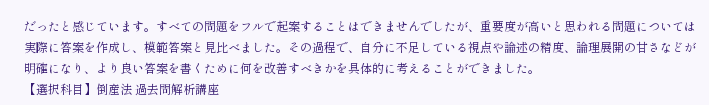だったと感じています。すべての問題をフルで起案することはできませんでしたが、重要度が高いと思われる問題については実際に答案を作成し、模範答案と見比べました。その過程で、自分に不足している視点や論述の精度、論理展開の甘さなどが明確になり、より良い答案を書くために何を改善すべきかを具体的に考えることができました。
【選択科目】倒産法 過去問解析講座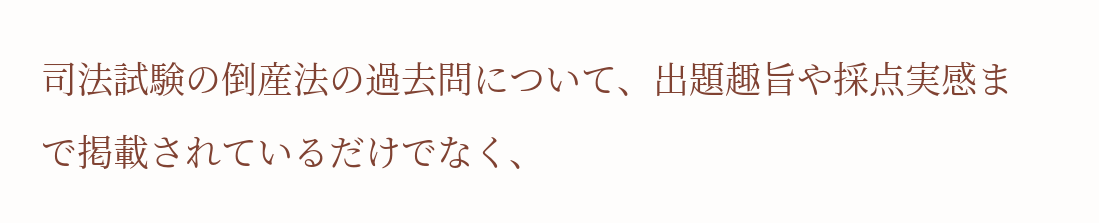司法試験の倒産法の過去問について、出題趣旨や採点実感まで掲載されているだけでなく、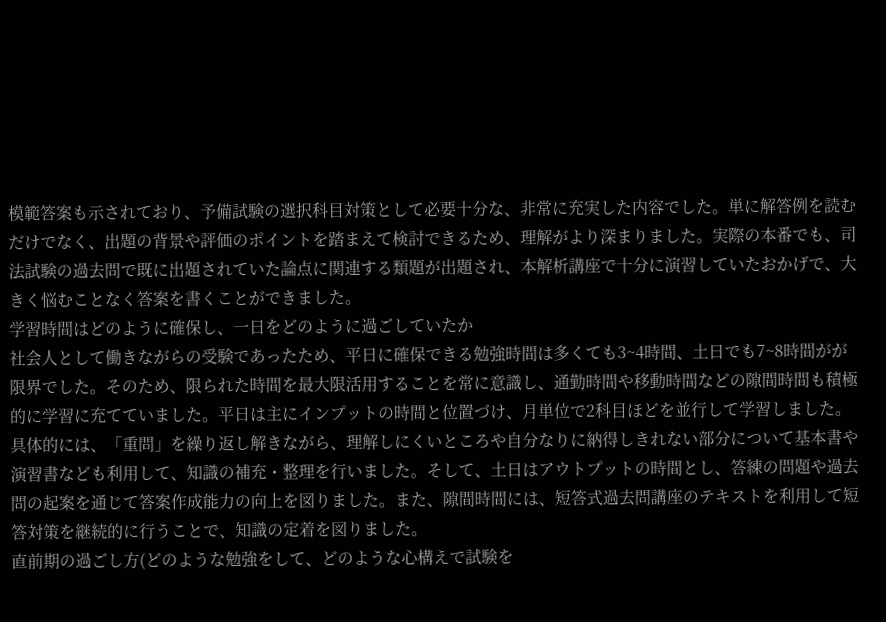模範答案も示されており、予備試験の選択科目対策として必要十分な、非常に充実した内容でした。単に解答例を読むだけでなく、出題の背景や評価のポイントを踏まえて検討できるため、理解がより深まりました。実際の本番でも、司法試験の過去問で既に出題されていた論点に関連する類題が出題され、本解析講座で十分に演習していたおかげで、大きく悩むことなく答案を書くことができました。
学習時間はどのように確保し、一日をどのように過ごしていたか
社会人として働きながらの受験であったため、平日に確保できる勉強時間は多くても3~4時間、土日でも7~8時間がが限界でした。そのため、限られた時間を最大限活用することを常に意識し、通勤時間や移動時間などの隙間時間も積極的に学習に充てていました。平日は主にインプットの時間と位置づけ、月単位で2科目ほどを並行して学習しました。具体的には、「重問」を繰り返し解きながら、理解しにくいところや自分なりに納得しきれない部分について基本書や演習書なども利用して、知識の補充・整理を行いました。そして、土日はアウトプットの時間とし、答練の問題や過去問の起案を通じて答案作成能力の向上を図りました。また、隙間時間には、短答式過去問講座のテキストを利用して短答対策を継続的に行うことで、知識の定着を図りました。
直前期の過ごし方(どのような勉強をして、どのような心構えで試験を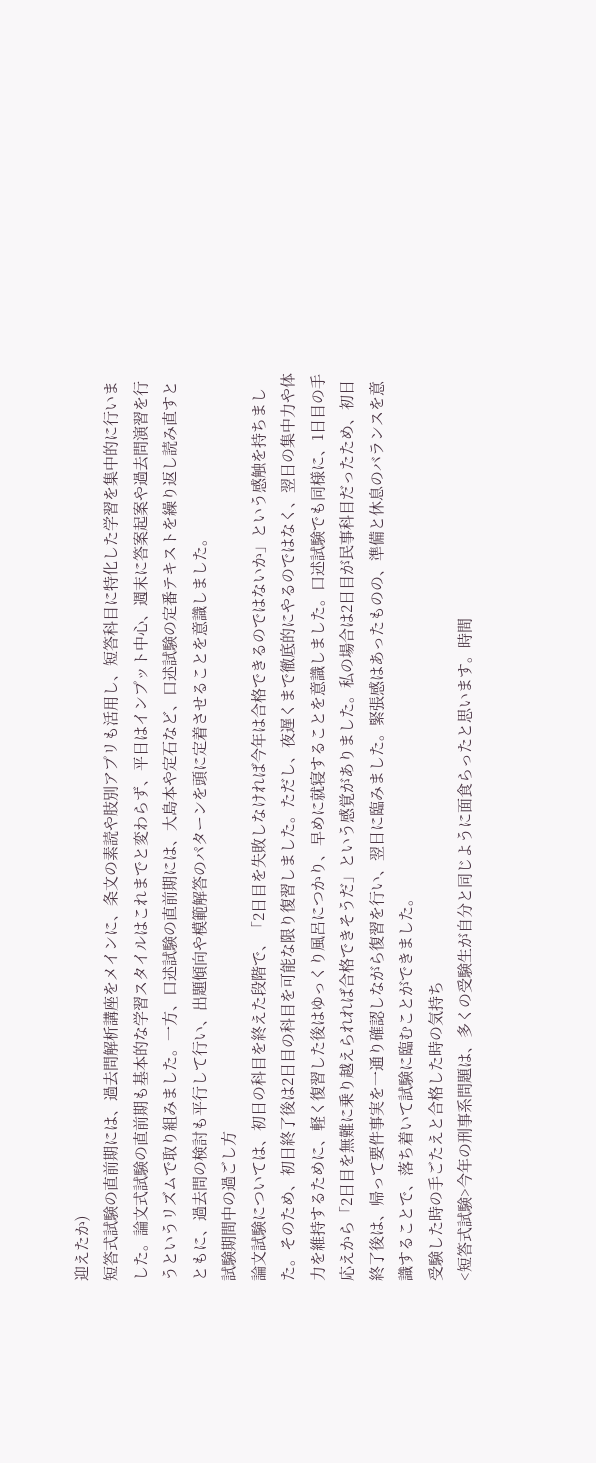迎えたか)
短答式試験の直前期には、過去問解析講座をメインに、条文の素読や肢別アプリも活用し、短答科目に特化した学習を集中的に行いました。論文式試験の直前期も基本的な学習スタイルはこれまでと変わらず、平日はインプット中心、週末に答案起案や過去問演習を行うというリズムで取り組みました。一方、口述試験の直前期には、大島本や定石など、口述試験の定番テキストを繰り返し読み直すとともに、過去問の検討も平行して行い、出題傾向や模範解答のパターンを頭に定着させることを意識しました。
試験期間中の過ごし方
論文試験については、初日の科目を終えた段階で、「2日目を失敗しなければ今年は合格できるのではないか」という感触を持ちました。そのため、初日終了後は2日目の科目を可能な限り復習しました。ただし、夜遅くまで徹底的にやるのではなく、翌日の集中力や体力を維持するために、軽く復習した後はゆっくり風呂につかり、早めに就寝することを意識しました。口述試験でも同様に、1日目の手応えから「2日目を無難に乗り越えられれば合格できそうだ」という感覚がありました。私の場合は2日目が民事科目だったため、初日終了後は、帰って要件事実を一通り確認しながら復習を行い、翌日に臨みました。緊張感はあったものの、準備と休息のバランスを意識することで、落ち着いて試験に臨むことができました。
受験した時の手ごたえと合格した時の気持ち
<短答式試験>今年の刑事系問題は、多くの受験生が自分と同じように面食らったと思います。時間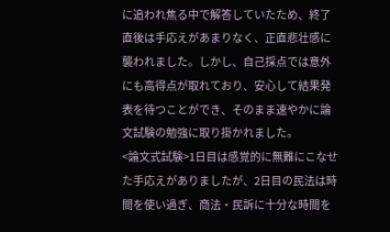に追われ焦る中で解答していたため、終了直後は手応えがあまりなく、正直悲壮感に襲われました。しかし、自己採点では意外にも高得点が取れており、安心して結果発表を待つことができ、そのまま速やかに論文試験の勉強に取り掛かれました。
<論文式試験>1日目は感覚的に無難にこなせた手応えがありましたが、2日目の民法は時間を使い過ぎ、商法・民訴に十分な時間を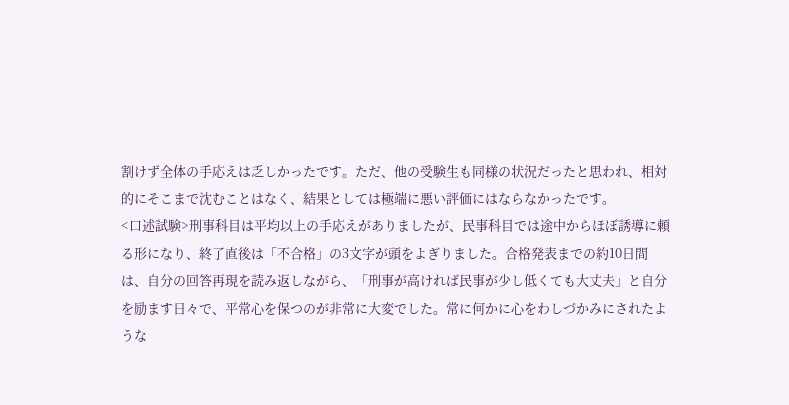割けず全体の手応えは乏しかったです。ただ、他の受験生も同様の状況だったと思われ、相対的にそこまで沈むことはなく、結果としては極端に悪い評価にはならなかったです。
<口述試験>刑事科目は平均以上の手応えがありましたが、民事科目では途中からほぼ誘導に頼る形になり、終了直後は「不合格」の3文字が頭をよぎりました。合格発表までの約10日間は、自分の回答再現を読み返しながら、「刑事が高ければ民事が少し低くても大丈夫」と自分を励ます日々で、平常心を保つのが非常に大変でした。常に何かに心をわしづかみにされたような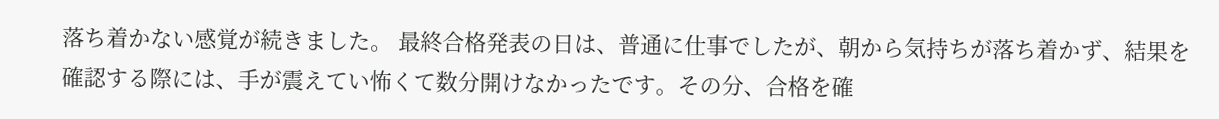落ち着かない感覚が続きました。 最終合格発表の日は、普通に仕事でしたが、朝から気持ちが落ち着かず、結果を確認する際には、手が震えてい怖くて数分開けなかったです。その分、合格を確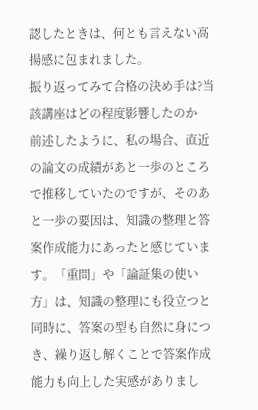認したときは、何とも言えない高揚感に包まれました。
振り返ってみて合格の決め手は?当該講座はどの程度影響したのか
前述したように、私の場合、直近の論文の成績があと一歩のところで推移していたのですが、そのあと一歩の要因は、知識の整理と答案作成能力にあったと感じています。「重問」や「論証集の使い方」は、知識の整理にも役立つと同時に、答案の型も自然に身につき、繰り返し解くことで答案作成能力も向上した実感がありまし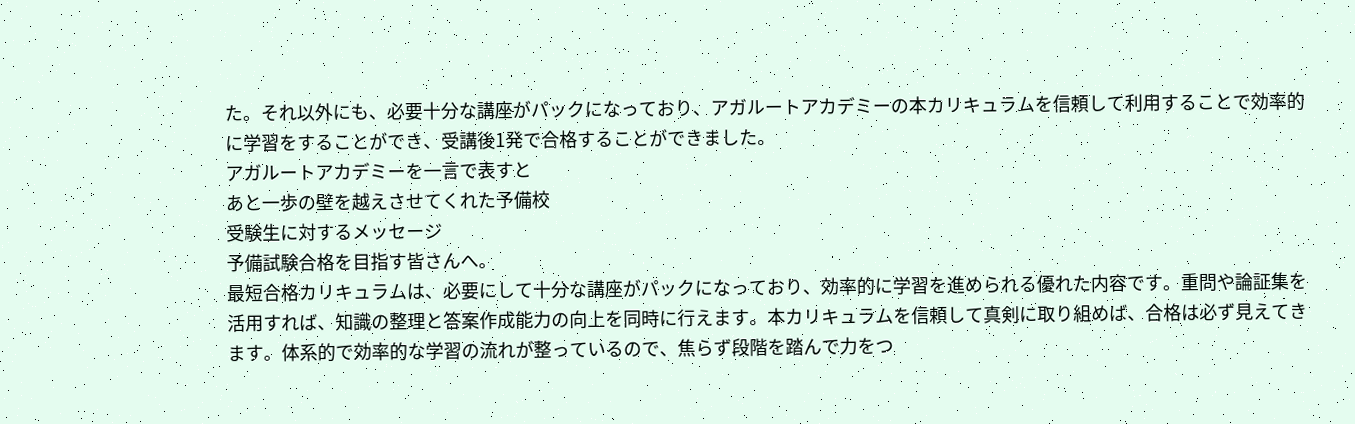た。それ以外にも、必要十分な講座がパックになっており、アガルートアカデミーの本カリキュラムを信頼して利用することで効率的に学習をすることができ、受講後1発で合格することができました。
アガルートアカデミーを一言で表すと
あと一歩の壁を越えさせてくれた予備校
受験生に対するメッセージ
予備試験合格を目指す皆さんへ。
最短合格カリキュラムは、必要にして十分な講座がパックになっており、効率的に学習を進められる優れた内容です。重問や論証集を活用すれば、知識の整理と答案作成能力の向上を同時に行えます。本カリキュラムを信頼して真剣に取り組めば、合格は必ず見えてきます。体系的で効率的な学習の流れが整っているので、焦らず段階を踏んで力をつ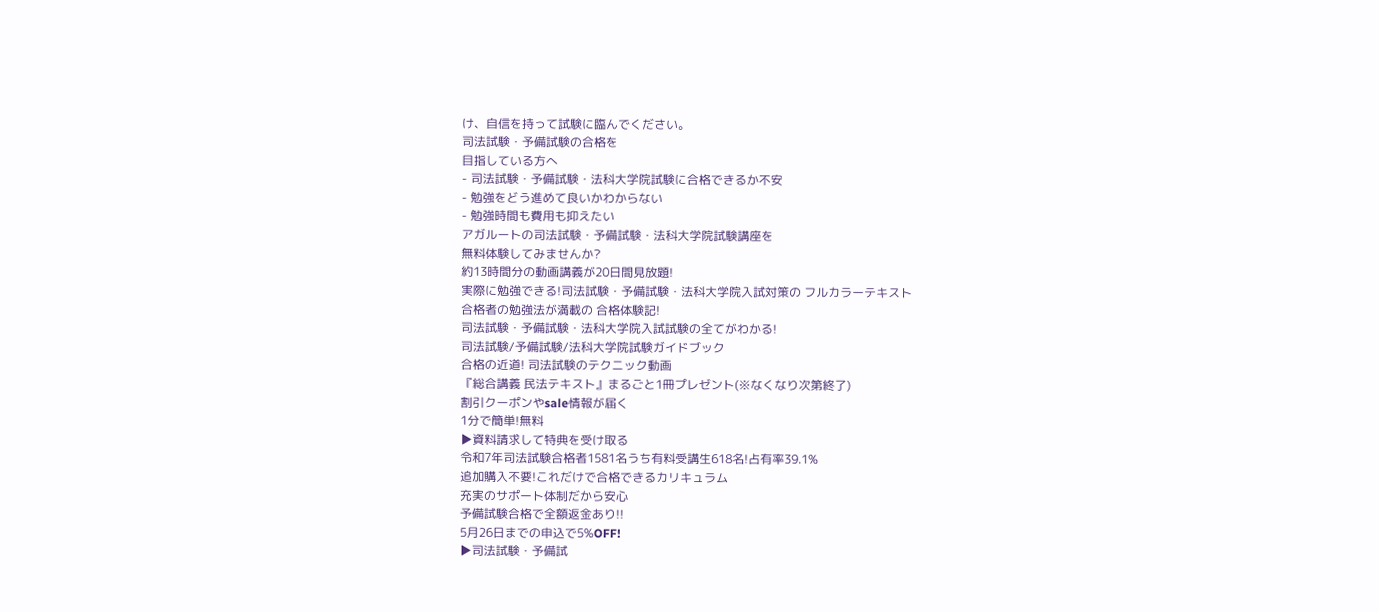け、自信を持って試験に臨んでください。
司法試験・予備試験の合格を
目指している方へ
- 司法試験・予備試験・法科大学院試験に合格できるか不安
- 勉強をどう進めて良いかわからない
- 勉強時間も費用も抑えたい
アガルートの司法試験・予備試験・法科大学院試験講座を
無料体験してみませんか?
約13時間分の動画講義が20日間見放題!
実際に勉強できる!司法試験・予備試験・法科大学院入試対策の フルカラーテキスト
合格者の勉強法が満載の 合格体験記!
司法試験・予備試験・法科大学院入試試験の全てがわかる!
司法試験/予備試験/法科大学院試験ガイドブック
合格の近道! 司法試験のテクニック動画
『総合講義 民法テキスト』まるごと1冊プレゼント(※なくなり次第終了)
割引クーポンやsale情報が届く
1分で簡単!無料
▶資料請求して特典を受け取る
令和7年司法試験合格者1581名うち有料受講生618名!占有率39.1%
追加購入不要!これだけで合格できるカリキュラム
充実のサポート体制だから安心
予備試験合格で全額返金あり!!
5月26日までの申込で5%OFF!
▶司法試験・予備試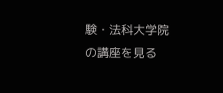験・法科大学院の講座を見る